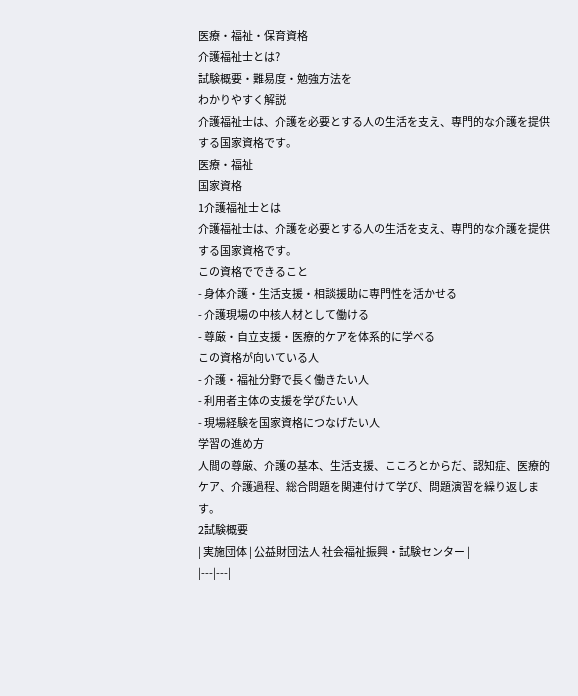医療・福祉・保育資格
介護福祉士とは?
試験概要・難易度・勉強方法を
わかりやすく解説
介護福祉士は、介護を必要とする人の生活を支え、専門的な介護を提供する国家資格です。
医療・福祉
国家資格
1介護福祉士とは
介護福祉士は、介護を必要とする人の生活を支え、専門的な介護を提供する国家資格です。
この資格でできること
- 身体介護・生活支援・相談援助に専門性を活かせる
- 介護現場の中核人材として働ける
- 尊厳・自立支援・医療的ケアを体系的に学べる
この資格が向いている人
- 介護・福祉分野で長く働きたい人
- 利用者主体の支援を学びたい人
- 現場経験を国家資格につなげたい人
学習の進め方
人間の尊厳、介護の基本、生活支援、こころとからだ、認知症、医療的ケア、介護過程、総合問題を関連付けて学び、問題演習を繰り返します。
2試験概要
| 実施団体 | 公益財団法人 社会福祉振興・試験センター |
|---|---|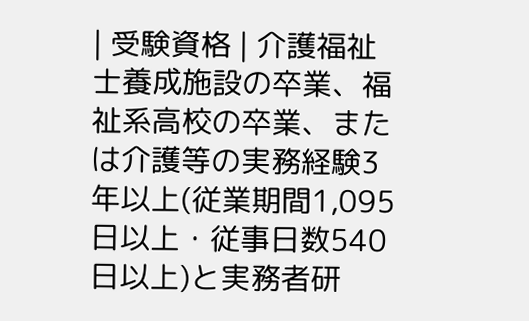| 受験資格 | 介護福祉士養成施設の卒業、福祉系高校の卒業、または介護等の実務経験3年以上(従業期間1,095日以上・従事日数540日以上)と実務者研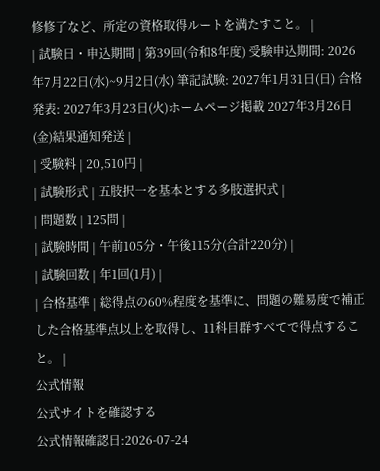修修了など、所定の資格取得ルートを満たすこと。 |
| 試験日・申込期間 | 第39回(令和8年度) 受験申込期間: 2026年7月22日(水)~9月2日(水) 筆記試験: 2027年1月31日(日) 合格発表: 2027年3月23日(火)ホームページ掲載 2027年3月26日(金)結果通知発送 |
| 受験料 | 20,510円 |
| 試験形式 | 五肢択一を基本とする多肢選択式 |
| 問題数 | 125問 |
| 試験時間 | 午前105分・午後115分(合計220分) |
| 試験回数 | 年1回(1月) |
| 合格基準 | 総得点の60%程度を基準に、問題の難易度で補正した合格基準点以上を取得し、11科目群すべてで得点すること。 |
公式情報
公式サイトを確認する
公式情報確認日:2026-07-24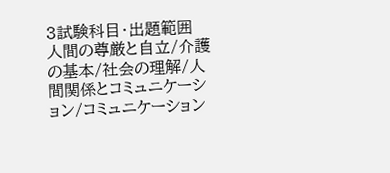3試験科目・出題範囲
人間の尊厳と自立/介護の基本/社会の理解/人間関係とコミュニケーション/コミュニケーション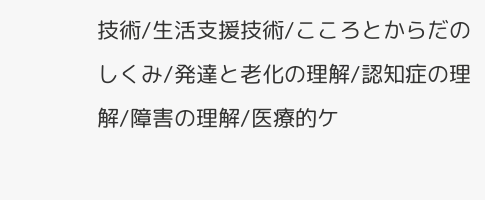技術/生活支援技術/こころとからだのしくみ/発達と老化の理解/認知症の理解/障害の理解/医療的ケ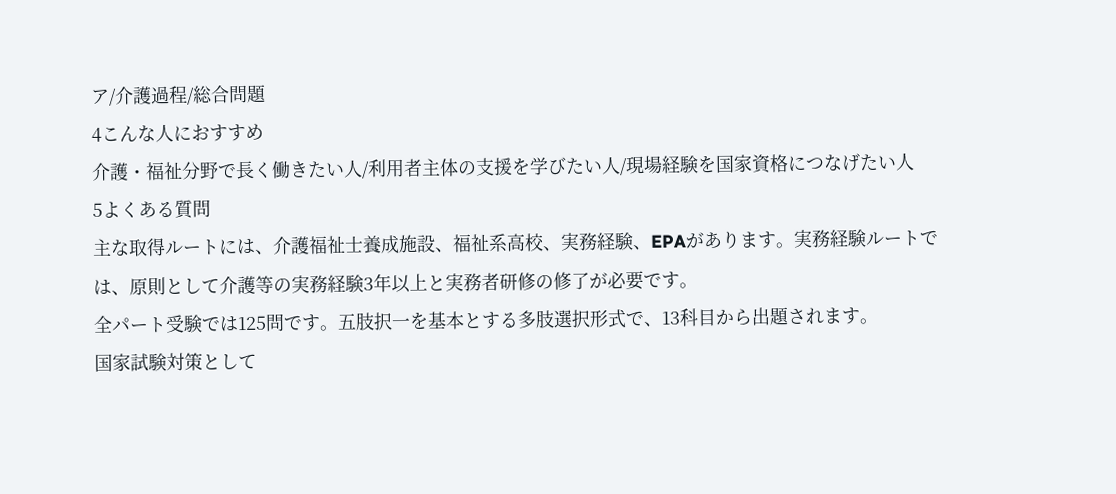ア/介護過程/総合問題
4こんな人におすすめ
介護・福祉分野で長く働きたい人/利用者主体の支援を学びたい人/現場経験を国家資格につなげたい人
5よくある質問
主な取得ルートには、介護福祉士養成施設、福祉系高校、実務経験、EPAがあります。実務経験ルートでは、原則として介護等の実務経験3年以上と実務者研修の修了が必要です。
全パート受験では125問です。五肢択一を基本とする多肢選択形式で、13科目から出題されます。
国家試験対策として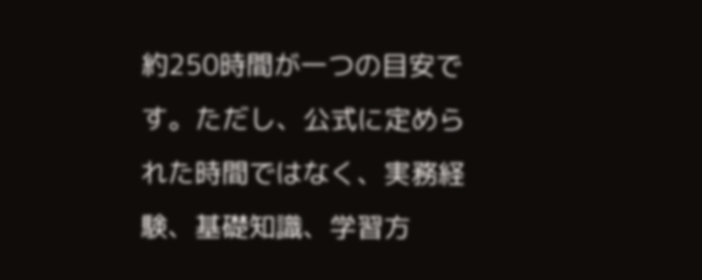約250時間が一つの目安です。ただし、公式に定められた時間ではなく、実務経験、基礎知識、学習方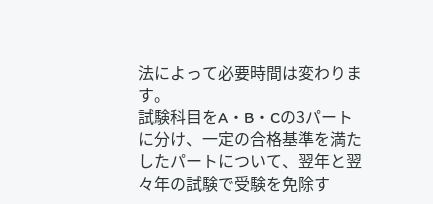法によって必要時間は変わります。
試験科目をA・B・Cの3パートに分け、一定の合格基準を満たしたパートについて、翌年と翌々年の試験で受験を免除す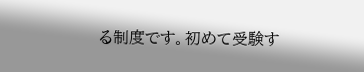る制度です。初めて受験す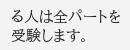る人は全パートを受験します。